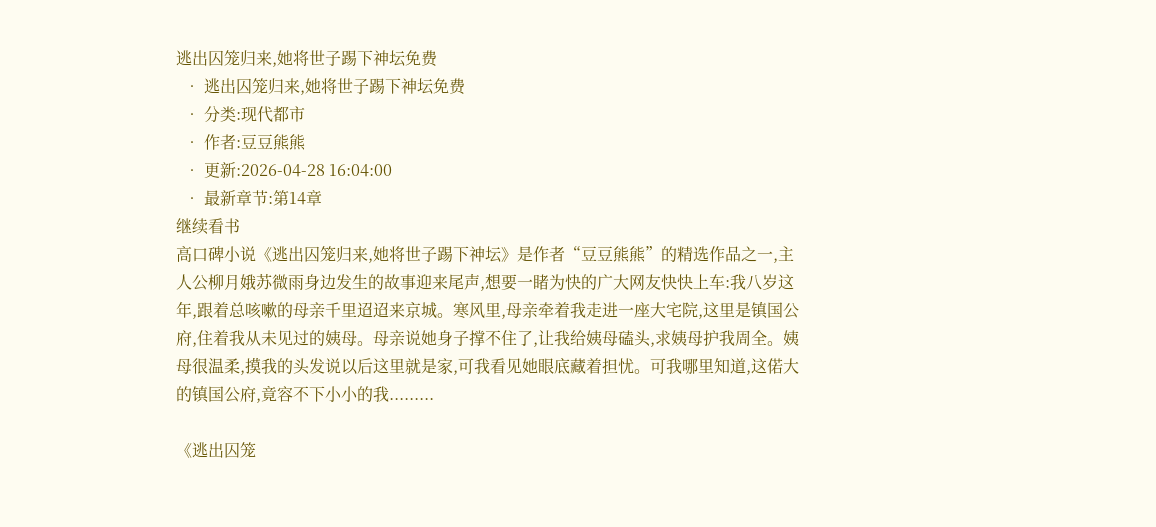逃出囚笼归来,她将世子踢下神坛免费
  • 逃出囚笼归来,她将世子踢下神坛免费
  • 分类:现代都市
  • 作者:豆豆熊熊
  • 更新:2026-04-28 16:04:00
  • 最新章节:第14章
继续看书
高口碑小说《逃出囚笼归来,她将世子踢下神坛》是作者“豆豆熊熊”的精选作品之一,主人公柳月娥苏微雨身边发生的故事迎来尾声,想要一睹为快的广大网友快快上车:我八岁这年,跟着总咳嗽的母亲千里迢迢来京城。寒风里,母亲牵着我走进一座大宅院,这里是镇国公府,住着我从未见过的姨母。母亲说她身子撑不住了,让我给姨母磕头,求姨母护我周全。姨母很温柔,摸我的头发说以后这里就是家,可我看见她眼底藏着担忧。可我哪里知道,这偌大的镇国公府,竟容不下小小的我.........

《逃出囚笼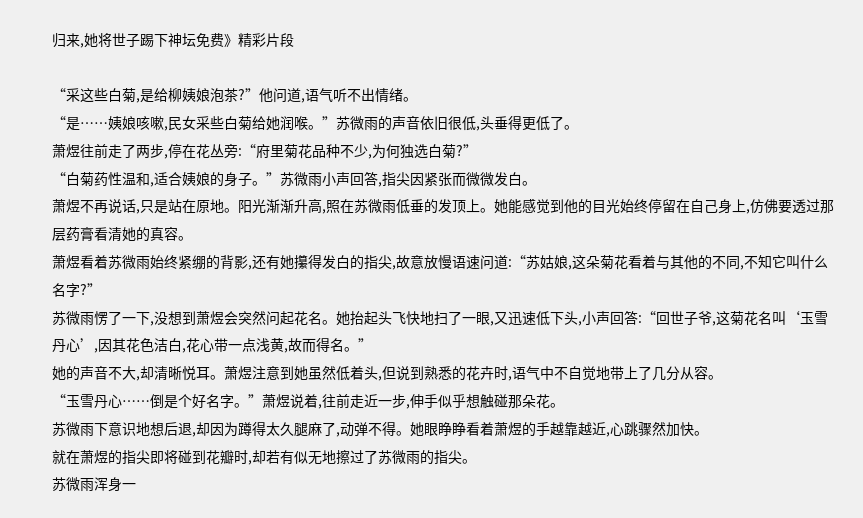归来,她将世子踢下神坛免费》精彩片段

“采这些白菊,是给柳姨娘泡茶?”他问道,语气听不出情绪。
“是……姨娘咳嗽,民女采些白菊给她润喉。”苏微雨的声音依旧很低,头垂得更低了。
萧煜往前走了两步,停在花丛旁:“府里菊花品种不少,为何独选白菊?”
“白菊药性温和,适合姨娘的身子。”苏微雨小声回答,指尖因紧张而微微发白。
萧煜不再说话,只是站在原地。阳光渐渐升高,照在苏微雨低垂的发顶上。她能感觉到他的目光始终停留在自己身上,仿佛要透过那层药膏看清她的真容。
萧煜看着苏微雨始终紧绷的背影,还有她攥得发白的指尖,故意放慢语速问道:“苏姑娘,这朵菊花看着与其他的不同,不知它叫什么名字?”
苏微雨愣了一下,没想到萧煜会突然问起花名。她抬起头飞快地扫了一眼,又迅速低下头,小声回答:“回世子爷,这菊花名叫‘玉雪丹心’,因其花色洁白,花心带一点浅黄,故而得名。”
她的声音不大,却清晰悦耳。萧煜注意到她虽然低着头,但说到熟悉的花卉时,语气中不自觉地带上了几分从容。
“玉雪丹心……倒是个好名字。”萧煜说着,往前走近一步,伸手似乎想触碰那朵花。
苏微雨下意识地想后退,却因为蹲得太久腿麻了,动弹不得。她眼睁睁看着萧煜的手越靠越近,心跳骤然加快。
就在萧煜的指尖即将碰到花瓣时,却若有似无地擦过了苏微雨的指尖。
苏微雨浑身一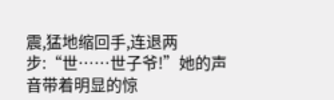震,猛地缩回手,连退两步:“世……世子爷!”她的声音带着明显的惊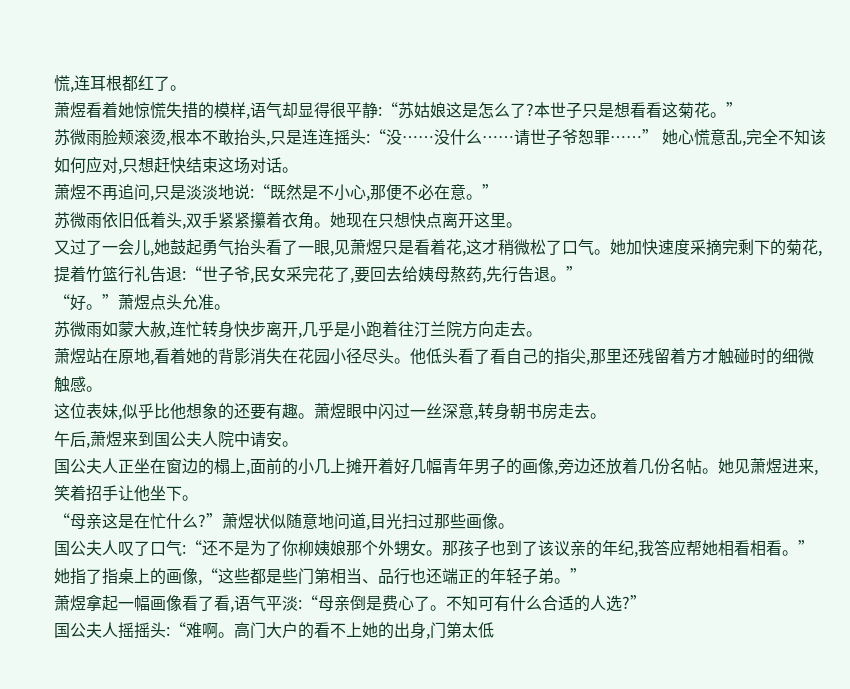慌,连耳根都红了。
萧煜看着她惊慌失措的模样,语气却显得很平静:“苏姑娘这是怎么了?本世子只是想看看这菊花。”
苏微雨脸颊滚烫,根本不敢抬头,只是连连摇头:“没……没什么……请世子爷恕罪……” 她心慌意乱,完全不知该如何应对,只想赶快结束这场对话。
萧煜不再追问,只是淡淡地说:“既然是不小心,那便不必在意。”
苏微雨依旧低着头,双手紧紧攥着衣角。她现在只想快点离开这里。
又过了一会儿,她鼓起勇气抬头看了一眼,见萧煜只是看着花,这才稍微松了口气。她加快速度采摘完剩下的菊花,提着竹篮行礼告退:“世子爷,民女采完花了,要回去给姨母熬药,先行告退。”
“好。”萧煜点头允准。
苏微雨如蒙大赦,连忙转身快步离开,几乎是小跑着往汀兰院方向走去。
萧煜站在原地,看着她的背影消失在花园小径尽头。他低头看了看自己的指尖,那里还残留着方才触碰时的细微触感。
这位表妹,似乎比他想象的还要有趣。萧煜眼中闪过一丝深意,转身朝书房走去。
午后,萧煜来到国公夫人院中请安。
国公夫人正坐在窗边的榻上,面前的小几上摊开着好几幅青年男子的画像,旁边还放着几份名帖。她见萧煜进来,笑着招手让他坐下。
“母亲这是在忙什么?”萧煜状似随意地问道,目光扫过那些画像。
国公夫人叹了口气:“还不是为了你柳姨娘那个外甥女。那孩子也到了该议亲的年纪,我答应帮她相看相看。”她指了指桌上的画像,“这些都是些门第相当、品行也还端正的年轻子弟。”
萧煜拿起一幅画像看了看,语气平淡:“母亲倒是费心了。不知可有什么合适的人选?”
国公夫人摇摇头:“难啊。高门大户的看不上她的出身,门第太低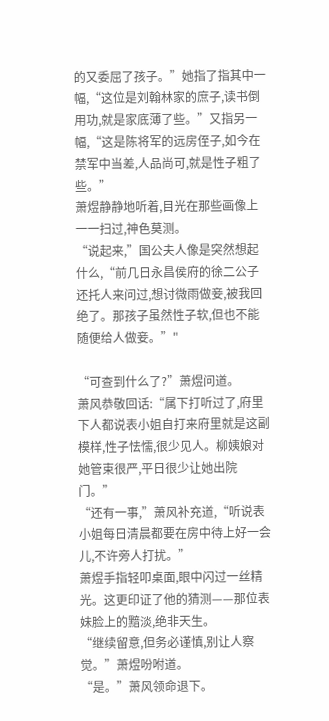的又委屈了孩子。”她指了指其中一幅,“这位是刘翰林家的庶子,读书倒用功,就是家底薄了些。”又指另一幅,“这是陈将军的远房侄子,如今在禁军中当差,人品尚可,就是性子粗了些。”
萧煜静静地听着,目光在那些画像上一一扫过,神色莫测。
“说起来,”国公夫人像是突然想起什么,“前几日永昌侯府的徐二公子还托人来问过,想讨微雨做妾,被我回绝了。那孩子虽然性子软,但也不能随便给人做妾。”"

“可查到什么了?”萧煜问道。
萧风恭敬回话:“属下打听过了,府里下人都说表小姐自打来府里就是这副模样,性子怯懦,很少见人。柳姨娘对她管束很严,平日很少让她出院门。”
“还有一事,”萧风补充道,“听说表小姐每日清晨都要在房中待上好一会儿,不许旁人打扰。”
萧煜手指轻叩桌面,眼中闪过一丝精光。这更印证了他的猜测——那位表妹脸上的黯淡,绝非天生。
“继续留意,但务必谨慎,别让人察觉。”萧煜吩咐道。
“是。”萧风领命退下。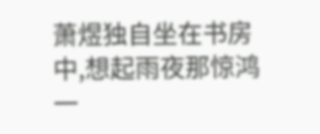萧煜独自坐在书房中,想起雨夜那惊鸿一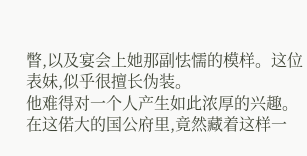瞥,以及宴会上她那副怯懦的模样。这位表妹,似乎很擅长伪装。
他难得对一个人产生如此浓厚的兴趣。在这偌大的国公府里,竟然藏着这样一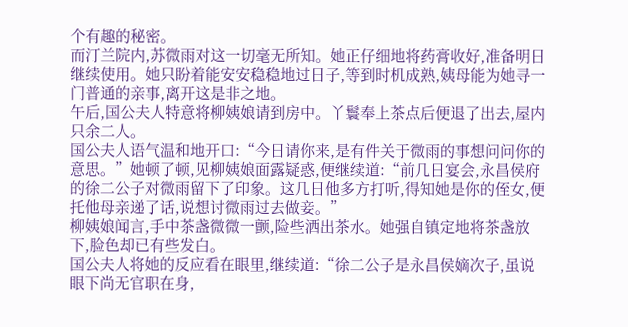个有趣的秘密。
而汀兰院内,苏微雨对这一切毫无所知。她正仔细地将药膏收好,准备明日继续使用。她只盼着能安安稳稳地过日子,等到时机成熟,姨母能为她寻一门普通的亲事,离开这是非之地。
午后,国公夫人特意将柳姨娘请到房中。丫鬟奉上茶点后便退了出去,屋内只余二人。
国公夫人语气温和地开口:“今日请你来,是有件关于微雨的事想问问你的意思。”她顿了顿,见柳姨娘面露疑惑,便继续道:“前几日宴会,永昌侯府的徐二公子对微雨留下了印象。这几日他多方打听,得知她是你的侄女,便托他母亲递了话,说想讨微雨过去做妾。”
柳姨娘闻言,手中茶盏微微一颤,险些洒出茶水。她强自镇定地将茶盏放下,脸色却已有些发白。
国公夫人将她的反应看在眼里,继续道:“徐二公子是永昌侯嫡次子,虽说眼下尚无官职在身,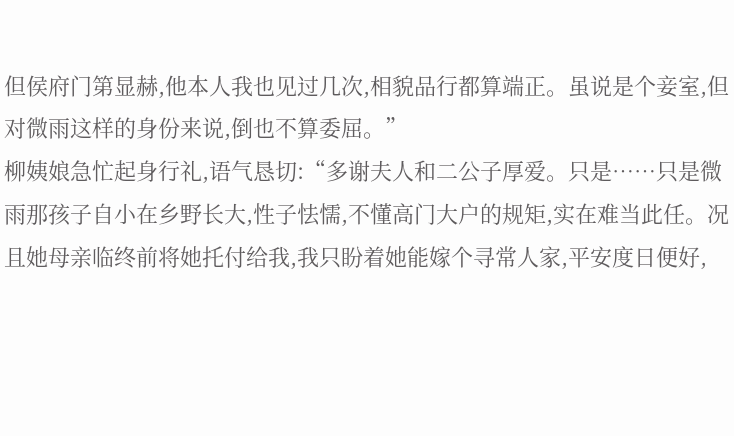但侯府门第显赫,他本人我也见过几次,相貌品行都算端正。虽说是个妾室,但对微雨这样的身份来说,倒也不算委屈。”
柳姨娘急忙起身行礼,语气恳切:“多谢夫人和二公子厚爱。只是……只是微雨那孩子自小在乡野长大,性子怯懦,不懂高门大户的规矩,实在难当此任。况且她母亲临终前将她托付给我,我只盼着她能嫁个寻常人家,平安度日便好,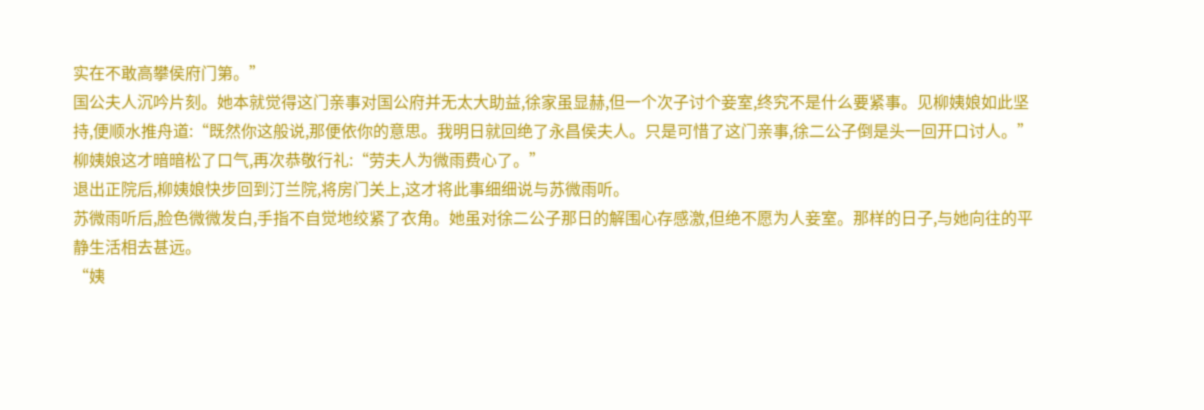实在不敢高攀侯府门第。”
国公夫人沉吟片刻。她本就觉得这门亲事对国公府并无太大助益,徐家虽显赫,但一个次子讨个妾室,终究不是什么要紧事。见柳姨娘如此坚持,便顺水推舟道:“既然你这般说,那便依你的意思。我明日就回绝了永昌侯夫人。只是可惜了这门亲事,徐二公子倒是头一回开口讨人。”
柳姨娘这才暗暗松了口气,再次恭敬行礼:“劳夫人为微雨费心了。”
退出正院后,柳姨娘快步回到汀兰院,将房门关上,这才将此事细细说与苏微雨听。
苏微雨听后,脸色微微发白,手指不自觉地绞紧了衣角。她虽对徐二公子那日的解围心存感激,但绝不愿为人妾室。那样的日子,与她向往的平静生活相去甚远。
“姨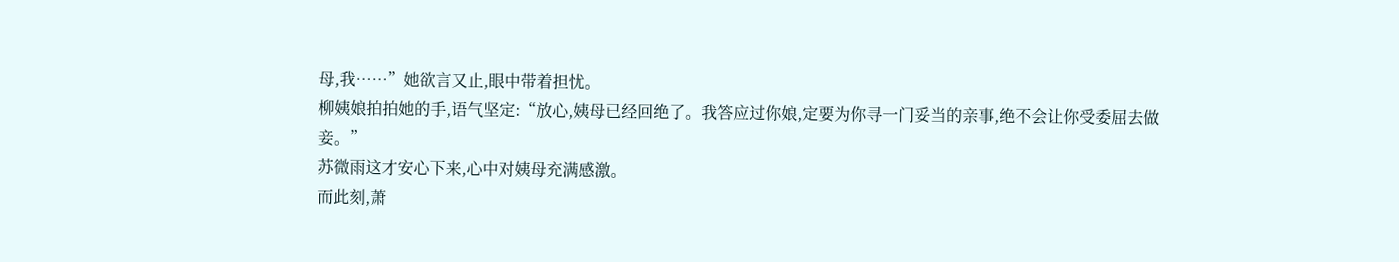母,我……”她欲言又止,眼中带着担忧。
柳姨娘拍拍她的手,语气坚定:“放心,姨母已经回绝了。我答应过你娘,定要为你寻一门妥当的亲事,绝不会让你受委屈去做妾。”
苏微雨这才安心下来,心中对姨母充满感激。
而此刻,萧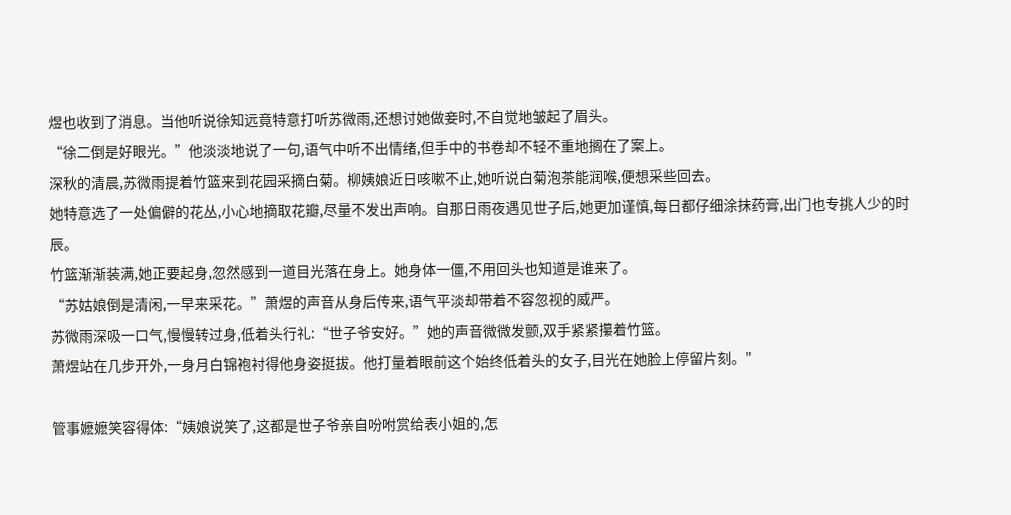煜也收到了消息。当他听说徐知远竟特意打听苏微雨,还想讨她做妾时,不自觉地皱起了眉头。
“徐二倒是好眼光。”他淡淡地说了一句,语气中听不出情绪,但手中的书卷却不轻不重地搁在了案上。
深秋的清晨,苏微雨提着竹篮来到花园采摘白菊。柳姨娘近日咳嗽不止,她听说白菊泡茶能润喉,便想采些回去。
她特意选了一处偏僻的花丛,小心地摘取花瓣,尽量不发出声响。自那日雨夜遇见世子后,她更加谨慎,每日都仔细涂抹药膏,出门也专挑人少的时辰。
竹篮渐渐装满,她正要起身,忽然感到一道目光落在身上。她身体一僵,不用回头也知道是谁来了。
“苏姑娘倒是清闲,一早来采花。”萧煜的声音从身后传来,语气平淡却带着不容忽视的威严。
苏微雨深吸一口气,慢慢转过身,低着头行礼:“世子爷安好。”她的声音微微发颤,双手紧紧攥着竹篮。
萧煜站在几步开外,一身月白锦袍衬得他身姿挺拔。他打量着眼前这个始终低着头的女子,目光在她脸上停留片刻。"

管事嬷嬷笑容得体:“姨娘说笑了,这都是世子爷亲自吩咐赏给表小姐的,怎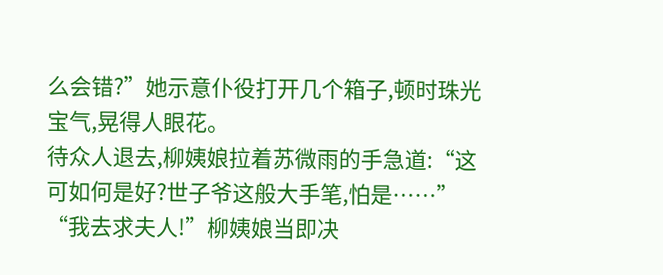么会错?”她示意仆役打开几个箱子,顿时珠光宝气,晃得人眼花。
待众人退去,柳姨娘拉着苏微雨的手急道:“这可如何是好?世子爷这般大手笔,怕是……”
“我去求夫人!”柳姨娘当即决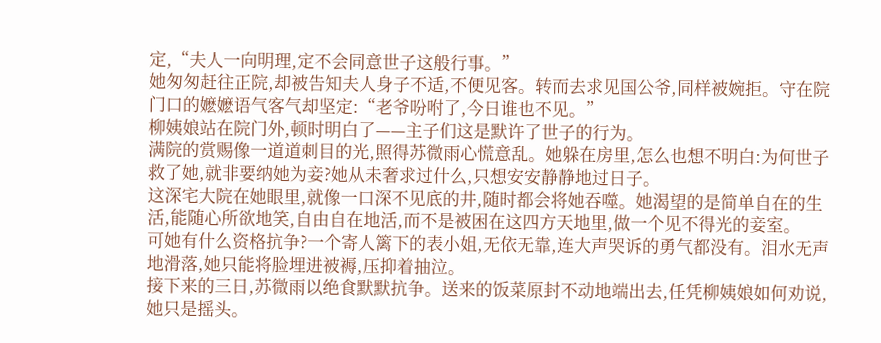定,“夫人一向明理,定不会同意世子这般行事。”
她匆匆赶往正院,却被告知夫人身子不适,不便见客。转而去求见国公爷,同样被婉拒。守在院门口的嬷嬷语气客气却坚定:“老爷吩咐了,今日谁也不见。”
柳姨娘站在院门外,顿时明白了——主子们这是默许了世子的行为。
满院的赏赐像一道道刺目的光,照得苏微雨心慌意乱。她躲在房里,怎么也想不明白:为何世子救了她,就非要纳她为妾?她从未奢求过什么,只想安安静静地过日子。
这深宅大院在她眼里,就像一口深不见底的井,随时都会将她吞噬。她渴望的是简单自在的生活,能随心所欲地笑,自由自在地活,而不是被困在这四方天地里,做一个见不得光的妾室。
可她有什么资格抗争?一个寄人篱下的表小姐,无依无靠,连大声哭诉的勇气都没有。泪水无声地滑落,她只能将脸埋进被褥,压抑着抽泣。
接下来的三日,苏微雨以绝食默默抗争。送来的饭菜原封不动地端出去,任凭柳姨娘如何劝说,她只是摇头。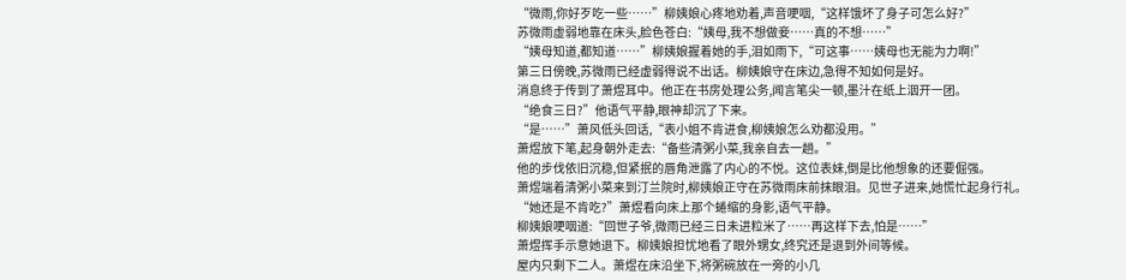“微雨,你好歹吃一些……”柳姨娘心疼地劝着,声音哽咽,“这样饿坏了身子可怎么好?”
苏微雨虚弱地靠在床头,脸色苍白:“姨母,我不想做妾……真的不想……”
“姨母知道,都知道……”柳姨娘握着她的手,泪如雨下,“可这事……姨母也无能为力啊!”
第三日傍晚,苏微雨已经虚弱得说不出话。柳姨娘守在床边,急得不知如何是好。
消息终于传到了萧煜耳中。他正在书房处理公务,闻言笔尖一顿,墨汁在纸上洇开一团。
“绝食三日?”他语气平静,眼神却沉了下来。
“是……”萧风低头回话,“表小姐不肯进食,柳姨娘怎么劝都没用。”
萧煜放下笔,起身朝外走去:“备些清粥小菜,我亲自去一趟。”
他的步伐依旧沉稳,但紧抿的唇角泄露了内心的不悦。这位表妹,倒是比他想象的还要倔强。
萧煜端着清粥小菜来到汀兰院时,柳姨娘正守在苏微雨床前抹眼泪。见世子进来,她慌忙起身行礼。
“她还是不肯吃?”萧煜看向床上那个蜷缩的身影,语气平静。
柳姨娘哽咽道:“回世子爷,微雨已经三日未进粒米了……再这样下去,怕是……”
萧煜挥手示意她退下。柳姨娘担忧地看了眼外甥女,终究还是退到外间等候。
屋内只剩下二人。萧煜在床沿坐下,将粥碗放在一旁的小几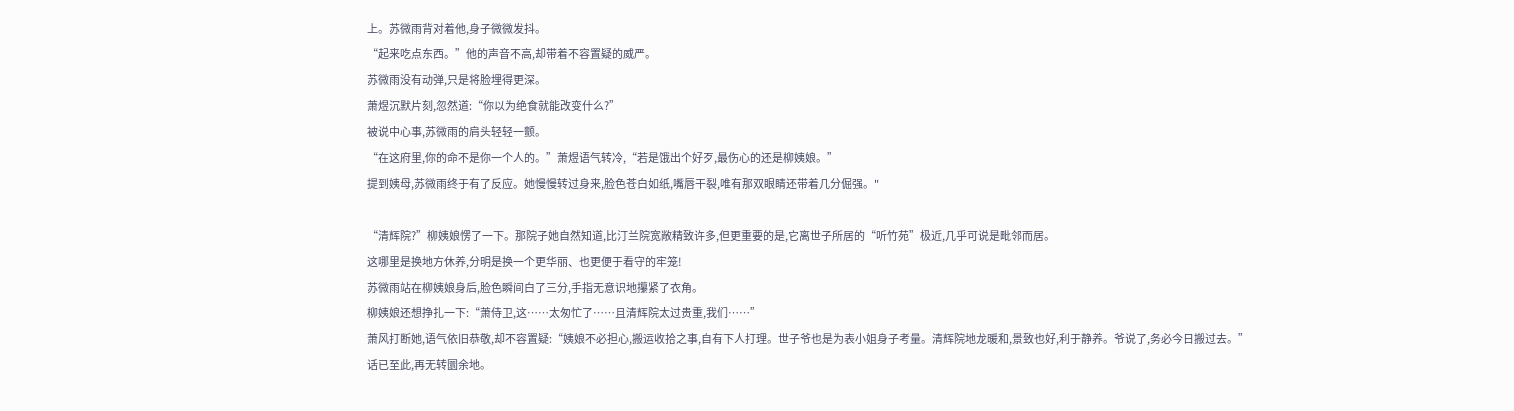上。苏微雨背对着他,身子微微发抖。
“起来吃点东西。”他的声音不高,却带着不容置疑的威严。
苏微雨没有动弹,只是将脸埋得更深。
萧煜沉默片刻,忽然道:“你以为绝食就能改变什么?”
被说中心事,苏微雨的肩头轻轻一颤。
“在这府里,你的命不是你一个人的。”萧煜语气转冷,“若是饿出个好歹,最伤心的还是柳姨娘。”
提到姨母,苏微雨终于有了反应。她慢慢转过身来,脸色苍白如纸,嘴唇干裂,唯有那双眼睛还带着几分倔强。"

“清辉院?”柳姨娘愣了一下。那院子她自然知道,比汀兰院宽敞精致许多,但更重要的是,它离世子所居的“听竹苑”极近,几乎可说是毗邻而居。
这哪里是换地方休养,分明是换一个更华丽、也更便于看守的牢笼!
苏微雨站在柳姨娘身后,脸色瞬间白了三分,手指无意识地攥紧了衣角。
柳姨娘还想挣扎一下:“萧侍卫,这……太匆忙了……且清辉院太过贵重,我们……”
萧风打断她,语气依旧恭敬,却不容置疑:“姨娘不必担心,搬运收拾之事,自有下人打理。世子爷也是为表小姐身子考量。清辉院地龙暖和,景致也好,利于静养。爷说了,务必今日搬过去。”
话已至此,再无转圜余地。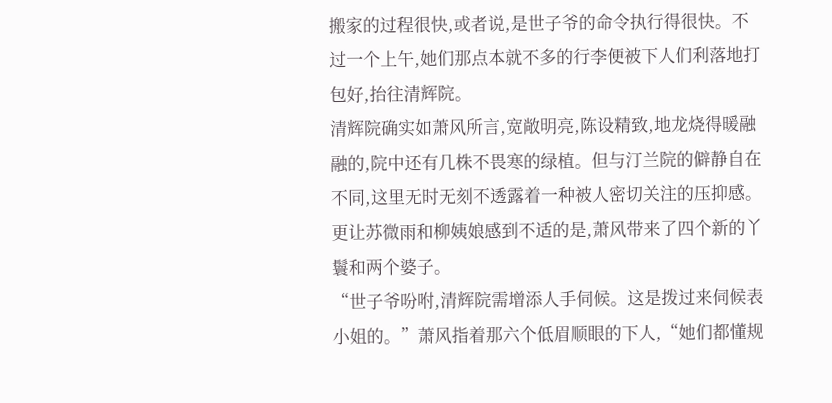搬家的过程很快,或者说,是世子爷的命令执行得很快。不过一个上午,她们那点本就不多的行李便被下人们利落地打包好,抬往清辉院。
清辉院确实如萧风所言,宽敞明亮,陈设精致,地龙烧得暖融融的,院中还有几株不畏寒的绿植。但与汀兰院的僻静自在不同,这里无时无刻不透露着一种被人密切关注的压抑感。
更让苏微雨和柳姨娘感到不适的是,萧风带来了四个新的丫鬟和两个婆子。
“世子爷吩咐,清辉院需增添人手伺候。这是拨过来伺候表小姐的。”萧风指着那六个低眉顺眼的下人,“她们都懂规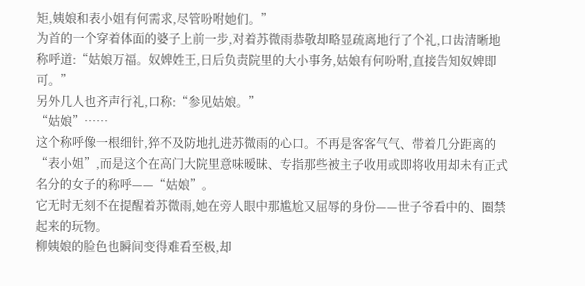矩,姨娘和表小姐有何需求,尽管吩咐她们。”
为首的一个穿着体面的婆子上前一步,对着苏微雨恭敬却略显疏离地行了个礼,口齿清晰地称呼道:“姑娘万福。奴婢姓王,日后负责院里的大小事务,姑娘有何吩咐,直接告知奴婢即可。”
另外几人也齐声行礼,口称:“参见姑娘。”
“姑娘”……
这个称呼像一根细针,猝不及防地扎进苏微雨的心口。不再是客客气气、带着几分距离的“表小姐”,而是这个在高门大院里意味暧昧、专指那些被主子收用或即将收用却未有正式名分的女子的称呼——“姑娘”。
它无时无刻不在提醒着苏微雨,她在旁人眼中那尴尬又屈辱的身份——世子爷看中的、圈禁起来的玩物。
柳姨娘的脸色也瞬间变得难看至极,却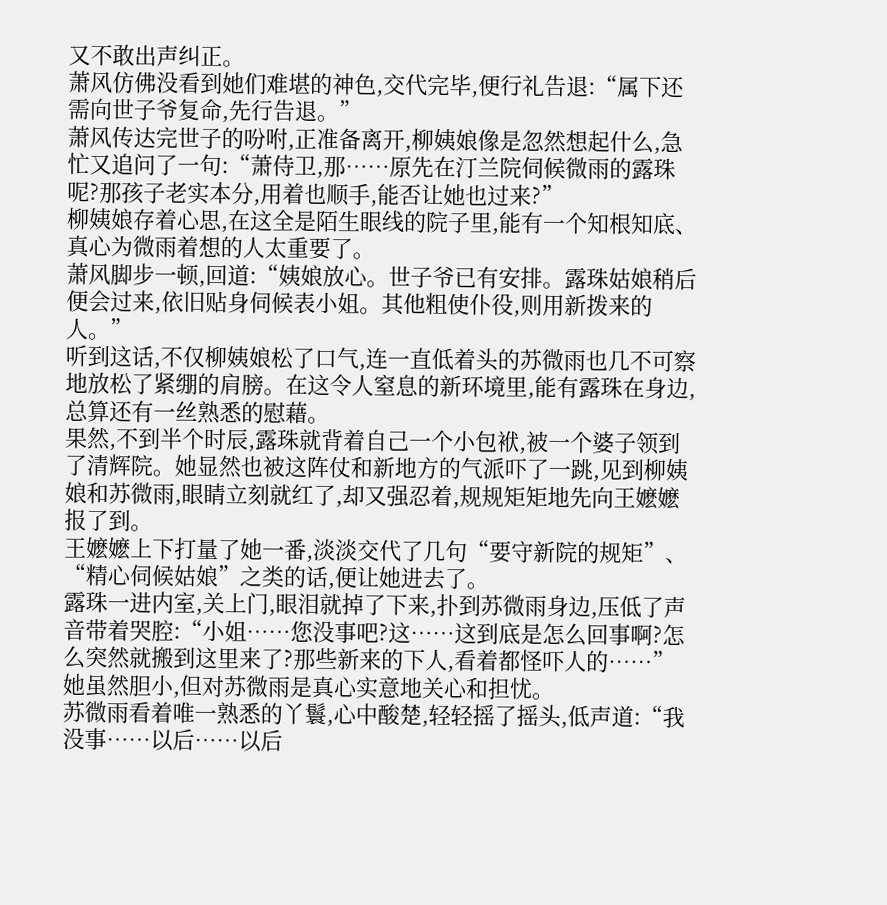又不敢出声纠正。
萧风仿佛没看到她们难堪的神色,交代完毕,便行礼告退:“属下还需向世子爷复命,先行告退。”
萧风传达完世子的吩咐,正准备离开,柳姨娘像是忽然想起什么,急忙又追问了一句:“萧侍卫,那……原先在汀兰院伺候微雨的露珠呢?那孩子老实本分,用着也顺手,能否让她也过来?”
柳姨娘存着心思,在这全是陌生眼线的院子里,能有一个知根知底、真心为微雨着想的人太重要了。
萧风脚步一顿,回道:“姨娘放心。世子爷已有安排。露珠姑娘稍后便会过来,依旧贴身伺候表小姐。其他粗使仆役,则用新拨来的人。”
听到这话,不仅柳姨娘松了口气,连一直低着头的苏微雨也几不可察地放松了紧绷的肩膀。在这令人窒息的新环境里,能有露珠在身边,总算还有一丝熟悉的慰藉。
果然,不到半个时辰,露珠就背着自己一个小包袱,被一个婆子领到了清辉院。她显然也被这阵仗和新地方的气派吓了一跳,见到柳姨娘和苏微雨,眼睛立刻就红了,却又强忍着,规规矩矩地先向王嬷嬷报了到。
王嬷嬷上下打量了她一番,淡淡交代了几句“要守新院的规矩”、“精心伺候姑娘”之类的话,便让她进去了。
露珠一进内室,关上门,眼泪就掉了下来,扑到苏微雨身边,压低了声音带着哭腔:“小姐……您没事吧?这……这到底是怎么回事啊?怎么突然就搬到这里来了?那些新来的下人,看着都怪吓人的……”
她虽然胆小,但对苏微雨是真心实意地关心和担忧。
苏微雨看着唯一熟悉的丫鬟,心中酸楚,轻轻摇了摇头,低声道:“我没事……以后……以后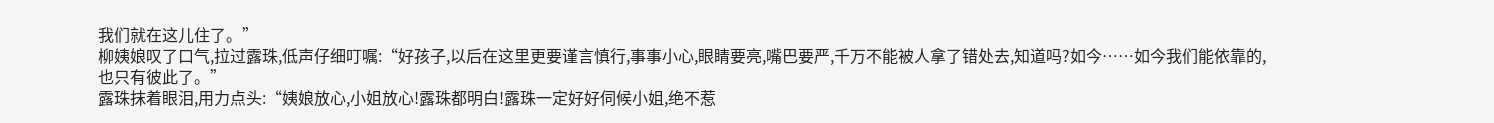我们就在这儿住了。”
柳姨娘叹了口气,拉过露珠,低声仔细叮嘱:“好孩子,以后在这里更要谨言慎行,事事小心,眼睛要亮,嘴巴要严,千万不能被人拿了错处去,知道吗?如今……如今我们能依靠的,也只有彼此了。”
露珠抹着眼泪,用力点头:“姨娘放心,小姐放心!露珠都明白!露珠一定好好伺候小姐,绝不惹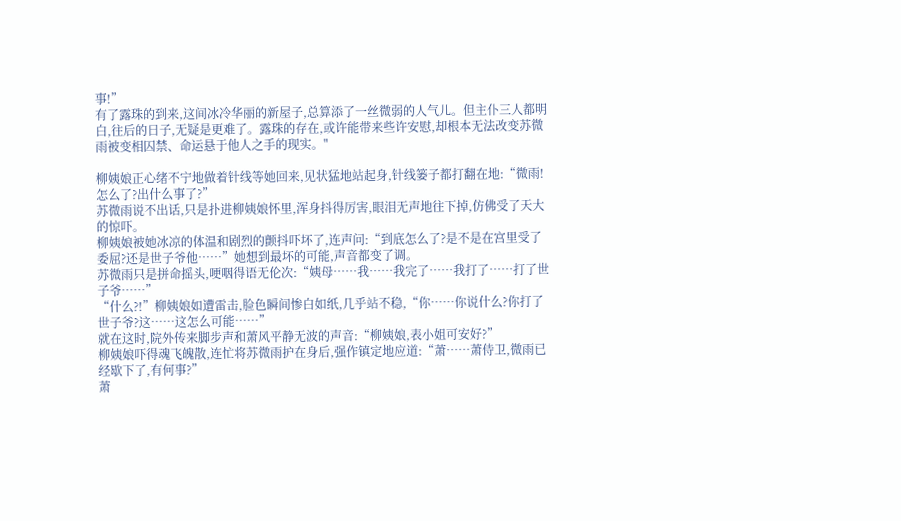事!”
有了露珠的到来,这间冰冷华丽的新屋子,总算添了一丝微弱的人气儿。但主仆三人都明白,往后的日子,无疑是更难了。露珠的存在,或许能带来些许安慰,却根本无法改变苏微雨被变相囚禁、命运悬于他人之手的现实。"

柳姨娘正心绪不宁地做着针线等她回来,见状猛地站起身,针线篓子都打翻在地:“微雨!怎么了?出什么事了?”
苏微雨说不出话,只是扑进柳姨娘怀里,浑身抖得厉害,眼泪无声地往下掉,仿佛受了天大的惊吓。
柳姨娘被她冰凉的体温和剧烈的颤抖吓坏了,连声问:“到底怎么了?是不是在宫里受了委屈?还是世子爷他……”她想到最坏的可能,声音都变了调。
苏微雨只是拼命摇头,哽咽得语无伦次:“姨母……我……我完了……我打了……打了世子爷……”
“什么?!”柳姨娘如遭雷击,脸色瞬间惨白如纸,几乎站不稳,“你……你说什么?你打了世子爷?这……这怎么可能……”
就在这时,院外传来脚步声和萧风平静无波的声音:“柳姨娘,表小姐可安好?”
柳姨娘吓得魂飞魄散,连忙将苏微雨护在身后,强作镇定地应道:“萧……萧侍卫,微雨已经歇下了,有何事?”
萧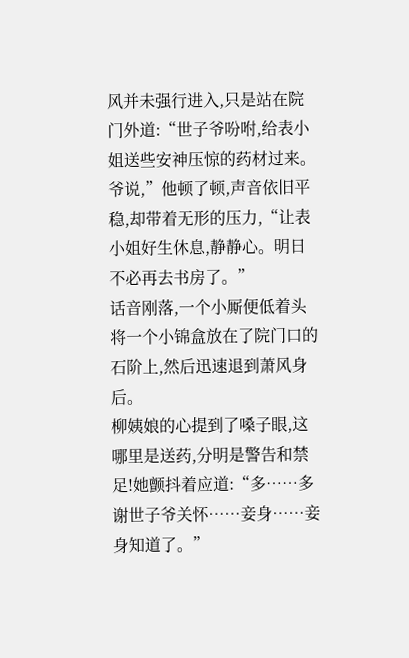风并未强行进入,只是站在院门外道:“世子爷吩咐,给表小姐送些安神压惊的药材过来。爷说,”他顿了顿,声音依旧平稳,却带着无形的压力,“让表小姐好生休息,静静心。明日不必再去书房了。”
话音刚落,一个小厮便低着头将一个小锦盒放在了院门口的石阶上,然后迅速退到萧风身后。
柳姨娘的心提到了嗓子眼,这哪里是送药,分明是警告和禁足!她颤抖着应道:“多……多谢世子爷关怀……妾身……妾身知道了。”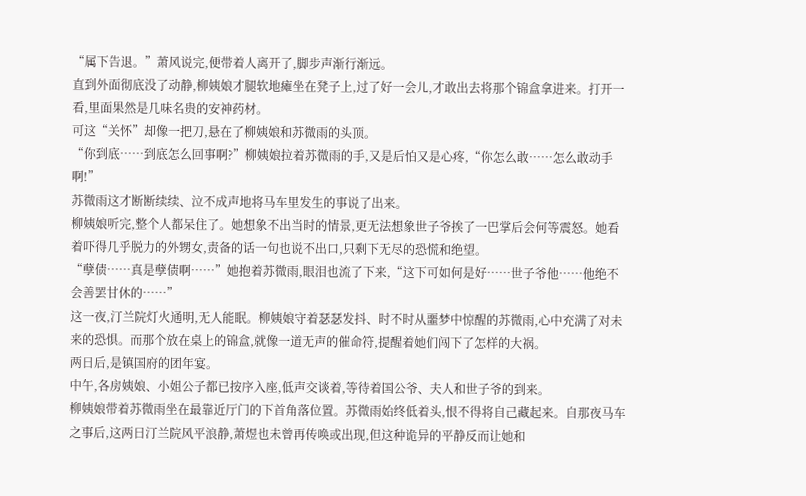“属下告退。”萧风说完,便带着人离开了,脚步声渐行渐远。
直到外面彻底没了动静,柳姨娘才腿软地瘫坐在凳子上,过了好一会儿,才敢出去将那个锦盒拿进来。打开一看,里面果然是几味名贵的安神药材。
可这“关怀”却像一把刀,悬在了柳姨娘和苏微雨的头顶。
“你到底……到底怎么回事啊?”柳姨娘拉着苏微雨的手,又是后怕又是心疼,“你怎么敢……怎么敢动手啊!”
苏微雨这才断断续续、泣不成声地将马车里发生的事说了出来。
柳姨娘听完,整个人都呆住了。她想象不出当时的情景,更无法想象世子爷挨了一巴掌后会何等震怒。她看着吓得几乎脱力的外甥女,责备的话一句也说不出口,只剩下无尽的恐慌和绝望。
“孽债……真是孽债啊……”她抱着苏微雨,眼泪也流了下来,“这下可如何是好……世子爷他……他绝不会善罢甘休的……”
这一夜,汀兰院灯火通明,无人能眠。柳姨娘守着瑟瑟发抖、时不时从噩梦中惊醒的苏微雨,心中充满了对未来的恐惧。而那个放在桌上的锦盒,就像一道无声的催命符,提醒着她们闯下了怎样的大祸。
两日后,是镇国府的团年宴。
中午,各房姨娘、小姐公子都已按序入座,低声交谈着,等待着国公爷、夫人和世子爷的到来。
柳姨娘带着苏微雨坐在最靠近厅门的下首角落位置。苏微雨始终低着头,恨不得将自己藏起来。自那夜马车之事后,这两日汀兰院风平浪静,萧煜也未曾再传唤或出现,但这种诡异的平静反而让她和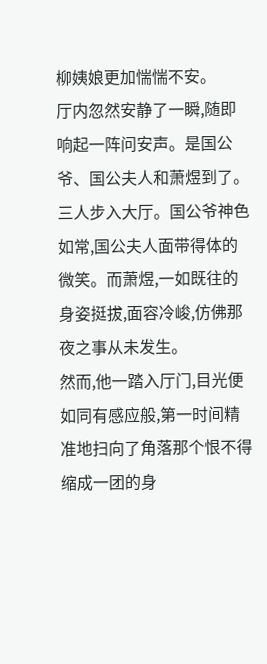柳姨娘更加惴惴不安。
厅内忽然安静了一瞬,随即响起一阵问安声。是国公爷、国公夫人和萧煜到了。
三人步入大厅。国公爷神色如常,国公夫人面带得体的微笑。而萧煜,一如既往的身姿挺拔,面容冷峻,仿佛那夜之事从未发生。
然而,他一踏入厅门,目光便如同有感应般,第一时间精准地扫向了角落那个恨不得缩成一团的身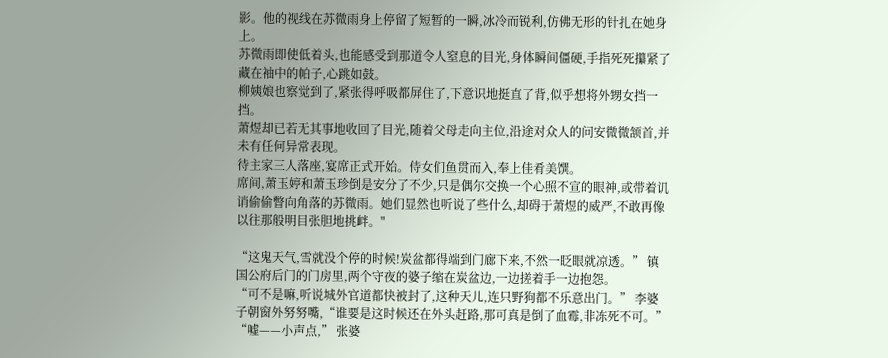影。他的视线在苏微雨身上停留了短暂的一瞬,冰冷而锐利,仿佛无形的针扎在她身上。
苏微雨即使低着头,也能感受到那道令人窒息的目光,身体瞬间僵硬,手指死死攥紧了藏在袖中的帕子,心跳如鼓。
柳姨娘也察觉到了,紧张得呼吸都屏住了,下意识地挺直了背,似乎想将外甥女挡一挡。
萧煜却已若无其事地收回了目光,随着父母走向主位,沿途对众人的问安微微颔首,并未有任何异常表现。
待主家三人落座,宴席正式开始。侍女们鱼贯而入,奉上佳肴美馔。
席间,萧玉婷和萧玉珍倒是安分了不少,只是偶尔交换一个心照不宣的眼神,或带着讥诮偷偷瞥向角落的苏微雨。她们显然也听说了些什么,却碍于萧煜的威严,不敢再像以往那般明目张胆地挑衅。"

“这鬼天气,雪就没个停的时候!炭盆都得端到门廊下来,不然一眨眼就凉透。” 镇国公府后门的门房里,两个守夜的婆子缩在炭盆边,一边搓着手一边抱怨。
“可不是嘛,听说城外官道都快被封了,这种天儿,连只野狗都不乐意出门。” 李婆子朝窗外努努嘴,“谁要是这时候还在外头赶路,那可真是倒了血霉,非冻死不可。”
“嘘——小声点,” 张婆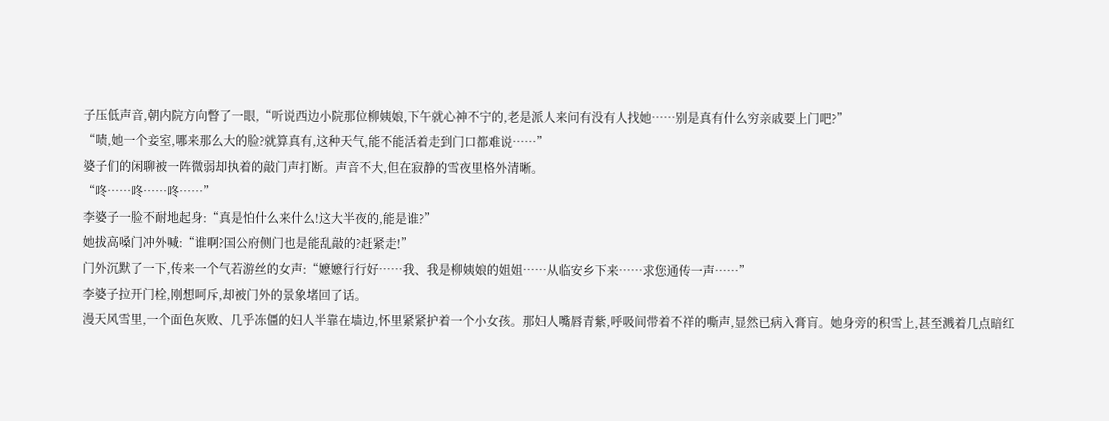子压低声音,朝内院方向瞥了一眼,“听说西边小院那位柳姨娘,下午就心神不宁的,老是派人来问有没有人找她……别是真有什么穷亲戚要上门吧?”
“啧,她一个妾室,哪来那么大的脸?就算真有,这种天气,能不能活着走到门口都难说……”
婆子们的闲聊被一阵微弱却执着的敲门声打断。声音不大,但在寂静的雪夜里格外清晰。
“咚……咚……咚……”
李婆子一脸不耐地起身:“真是怕什么来什么!这大半夜的,能是谁?”
她拔高嗓门冲外喊:“谁啊?国公府侧门也是能乱敲的?赶紧走!”
门外沉默了一下,传来一个气若游丝的女声:“嬷嬷行行好……我、我是柳姨娘的姐姐……从临安乡下来……求您通传一声……”
李婆子拉开门栓,刚想呵斥,却被门外的景象堵回了话。
漫天风雪里,一个面色灰败、几乎冻僵的妇人半靠在墙边,怀里紧紧护着一个小女孩。那妇人嘴唇青紫,呼吸间带着不祥的嘶声,显然已病入膏肓。她身旁的积雪上,甚至溅着几点暗红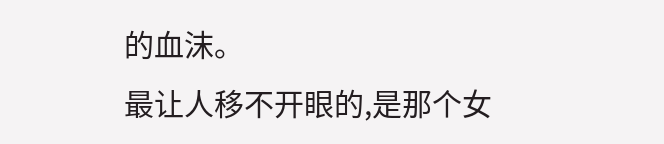的血沫。
最让人移不开眼的,是那个女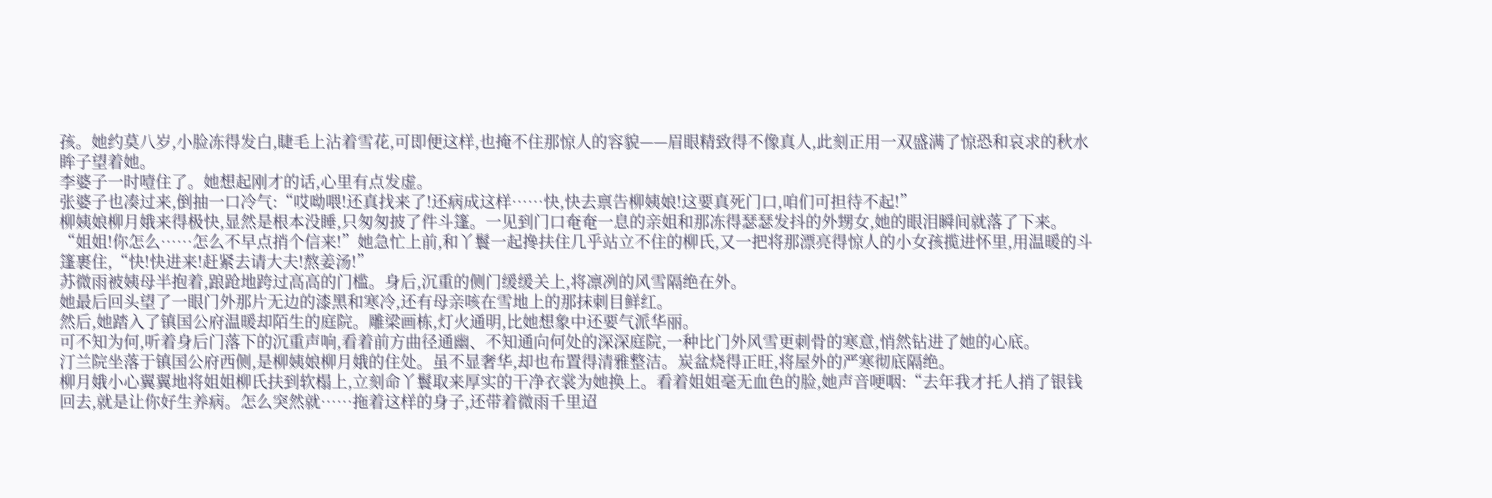孩。她约莫八岁,小脸冻得发白,睫毛上沾着雪花,可即便这样,也掩不住那惊人的容貌——眉眼精致得不像真人,此刻正用一双盛满了惊恐和哀求的秋水眸子望着她。
李婆子一时噎住了。她想起刚才的话,心里有点发虚。
张婆子也凑过来,倒抽一口冷气:“哎呦喂!还真找来了!还病成这样……快,快去禀告柳姨娘!这要真死门口,咱们可担待不起!”
柳姨娘柳月娥来得极快,显然是根本没睡,只匆匆披了件斗篷。一见到门口奄奄一息的亲姐和那冻得瑟瑟发抖的外甥女,她的眼泪瞬间就落了下来。
“姐姐!你怎么……怎么不早点捎个信来!”她急忙上前,和丫鬟一起搀扶住几乎站立不住的柳氏,又一把将那漂亮得惊人的小女孩揽进怀里,用温暖的斗篷裹住,“快!快进来!赶紧去请大夫!熬姜汤!”
苏微雨被姨母半抱着,踉跄地跨过高高的门槛。身后,沉重的侧门缓缓关上,将凛冽的风雪隔绝在外。
她最后回头望了一眼门外那片无边的漆黑和寒冷,还有母亲咳在雪地上的那抹刺目鲜红。
然后,她踏入了镇国公府温暖却陌生的庭院。雕梁画栋,灯火通明,比她想象中还要气派华丽。
可不知为何,听着身后门落下的沉重声响,看着前方曲径通幽、不知通向何处的深深庭院,一种比门外风雪更刺骨的寒意,悄然钻进了她的心底。
汀兰院坐落于镇国公府西侧,是柳姨娘柳月娥的住处。虽不显奢华,却也布置得清雅整洁。炭盆烧得正旺,将屋外的严寒彻底隔绝。
柳月娥小心翼翼地将姐姐柳氏扶到软榻上,立刻命丫鬟取来厚实的干净衣裳为她换上。看着姐姐毫无血色的脸,她声音哽咽:“去年我才托人捎了银钱回去,就是让你好生养病。怎么突然就……拖着这样的身子,还带着微雨千里迢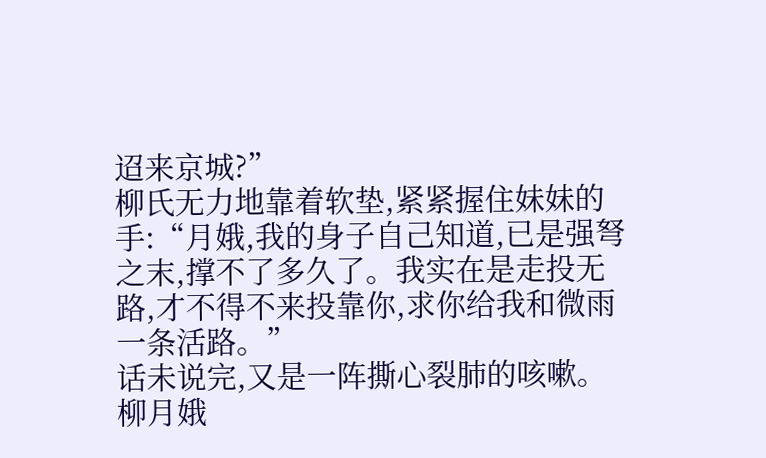迢来京城?”
柳氏无力地靠着软垫,紧紧握住妹妹的手:“月娥,我的身子自己知道,已是强弩之末,撑不了多久了。我实在是走投无路,才不得不来投靠你,求你给我和微雨一条活路。”
话未说完,又是一阵撕心裂肺的咳嗽。柳月娥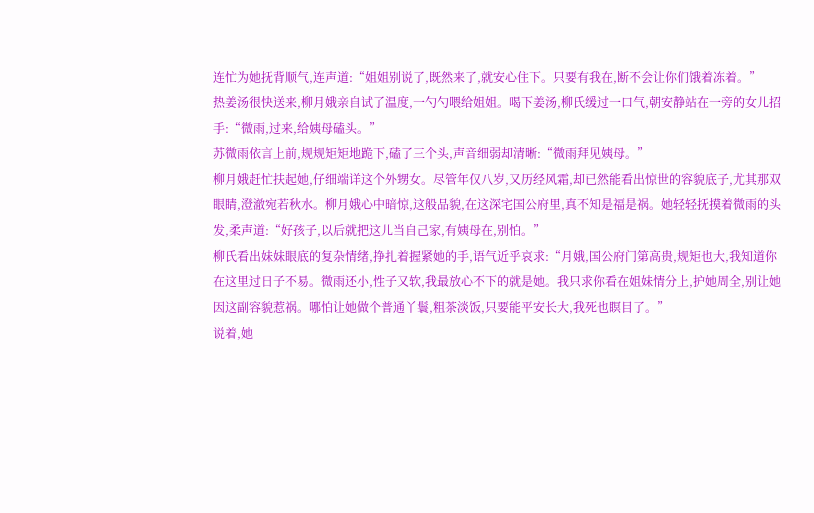连忙为她抚背顺气,连声道:“姐姐别说了,既然来了,就安心住下。只要有我在,断不会让你们饿着冻着。”
热姜汤很快送来,柳月娥亲自试了温度,一勺勺喂给姐姐。喝下姜汤,柳氏缓过一口气,朝安静站在一旁的女儿招手:“微雨,过来,给姨母磕头。”
苏微雨依言上前,规规矩矩地跪下,磕了三个头,声音细弱却清晰:“微雨拜见姨母。”
柳月娥赶忙扶起她,仔细端详这个外甥女。尽管年仅八岁,又历经风霜,却已然能看出惊世的容貌底子,尤其那双眼睛,澄澈宛若秋水。柳月娥心中暗惊,这般品貌,在这深宅国公府里,真不知是福是祸。她轻轻抚摸着微雨的头发,柔声道:“好孩子,以后就把这儿当自己家,有姨母在,别怕。”
柳氏看出妹妹眼底的复杂情绪,挣扎着握紧她的手,语气近乎哀求:“月娥,国公府门第高贵,规矩也大,我知道你在这里过日子不易。微雨还小,性子又软,我最放心不下的就是她。我只求你看在姐妹情分上,护她周全,别让她因这副容貌惹祸。哪怕让她做个普通丫鬟,粗茶淡饭,只要能平安长大,我死也瞑目了。”
说着,她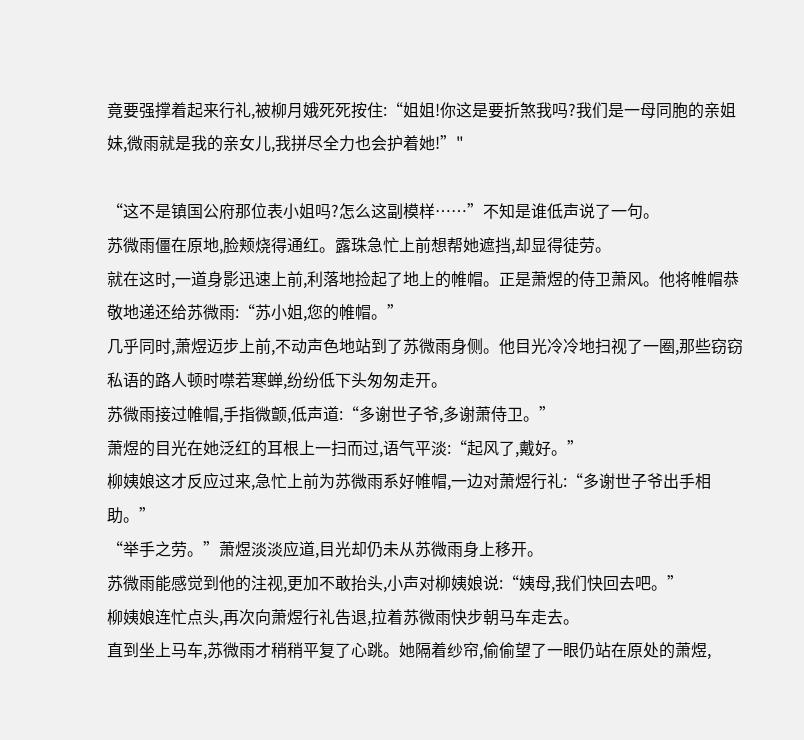竟要强撑着起来行礼,被柳月娥死死按住:“姐姐!你这是要折煞我吗?我们是一母同胞的亲姐妹,微雨就是我的亲女儿,我拼尽全力也会护着她!”"

“这不是镇国公府那位表小姐吗?怎么这副模样……”不知是谁低声说了一句。
苏微雨僵在原地,脸颊烧得通红。露珠急忙上前想帮她遮挡,却显得徒劳。
就在这时,一道身影迅速上前,利落地捡起了地上的帷帽。正是萧煜的侍卫萧风。他将帷帽恭敬地递还给苏微雨:“苏小姐,您的帷帽。”
几乎同时,萧煜迈步上前,不动声色地站到了苏微雨身侧。他目光冷冷地扫视了一圈,那些窃窃私语的路人顿时噤若寒蝉,纷纷低下头匆匆走开。
苏微雨接过帷帽,手指微颤,低声道:“多谢世子爷,多谢萧侍卫。”
萧煜的目光在她泛红的耳根上一扫而过,语气平淡:“起风了,戴好。”
柳姨娘这才反应过来,急忙上前为苏微雨系好帷帽,一边对萧煜行礼:“多谢世子爷出手相助。”
“举手之劳。”萧煜淡淡应道,目光却仍未从苏微雨身上移开。
苏微雨能感觉到他的注视,更加不敢抬头,小声对柳姨娘说:“姨母,我们快回去吧。”
柳姨娘连忙点头,再次向萧煜行礼告退,拉着苏微雨快步朝马车走去。
直到坐上马车,苏微雨才稍稍平复了心跳。她隔着纱帘,偷偷望了一眼仍站在原处的萧煜,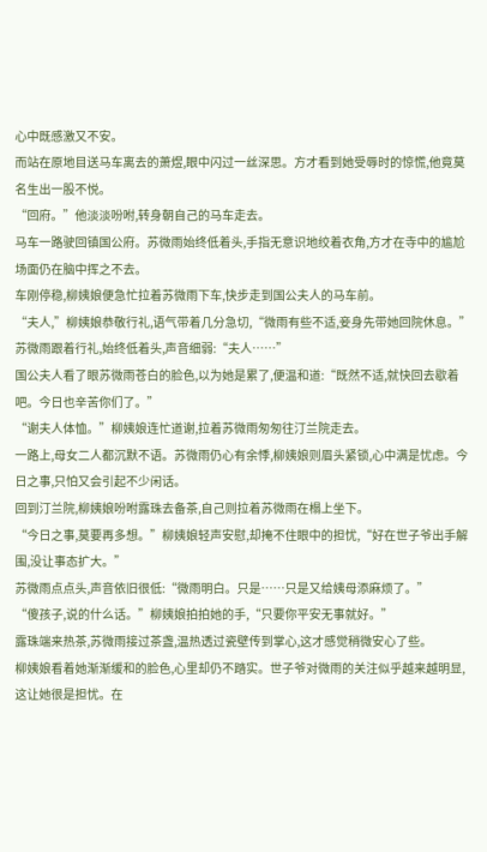心中既感激又不安。
而站在原地目送马车离去的萧煜,眼中闪过一丝深思。方才看到她受辱时的惊慌,他竟莫名生出一股不悦。
“回府。”他淡淡吩咐,转身朝自己的马车走去。
马车一路驶回镇国公府。苏微雨始终低着头,手指无意识地绞着衣角,方才在寺中的尴尬场面仍在脑中挥之不去。
车刚停稳,柳姨娘便急忙拉着苏微雨下车,快步走到国公夫人的马车前。
“夫人,”柳姨娘恭敬行礼,语气带着几分急切,“微雨有些不适,妾身先带她回院休息。”
苏微雨跟着行礼,始终低着头,声音细弱:“夫人……”
国公夫人看了眼苏微雨苍白的脸色,以为她是累了,便温和道:“既然不适,就快回去歇着吧。今日也辛苦你们了。”
“谢夫人体恤。”柳姨娘连忙道谢,拉着苏微雨匆匆往汀兰院走去。
一路上,母女二人都沉默不语。苏微雨仍心有余悸,柳姨娘则眉头紧锁,心中满是忧虑。今日之事,只怕又会引起不少闲话。
回到汀兰院,柳姨娘吩咐露珠去备茶,自己则拉着苏微雨在榻上坐下。
“今日之事,莫要再多想。”柳姨娘轻声安慰,却掩不住眼中的担忧,“好在世子爷出手解围,没让事态扩大。”
苏微雨点点头,声音依旧很低:“微雨明白。只是……只是又给姨母添麻烦了。”
“傻孩子,说的什么话。”柳姨娘拍拍她的手,“只要你平安无事就好。”
露珠端来热茶,苏微雨接过茶盏,温热透过瓷壁传到掌心,这才感觉稍微安心了些。
柳姨娘看着她渐渐缓和的脸色,心里却仍不踏实。世子爷对微雨的关注似乎越来越明显,这让她很是担忧。在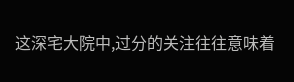这深宅大院中,过分的关注往往意味着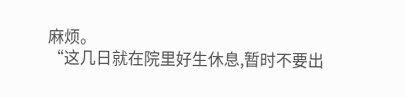麻烦。
“这几日就在院里好生休息,暂时不要出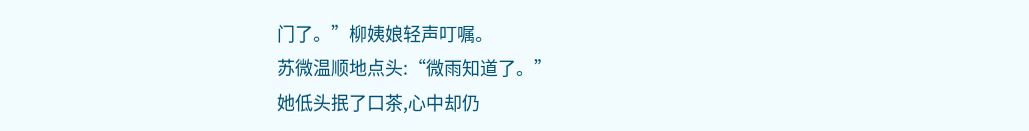门了。”柳姨娘轻声叮嘱。
苏微温顺地点头:“微雨知道了。”
她低头抿了口茶,心中却仍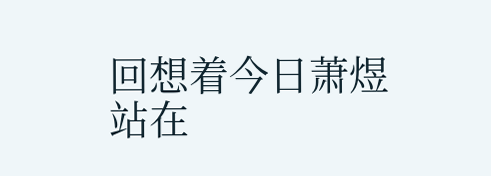回想着今日萧煜站在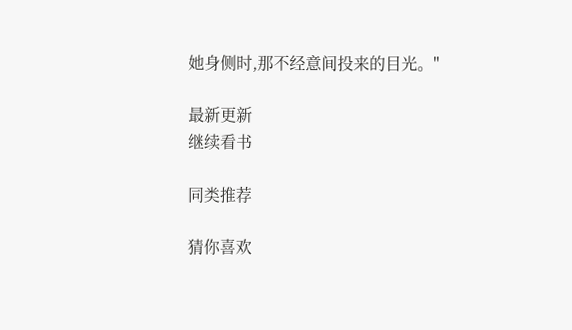她身侧时,那不经意间投来的目光。"

最新更新
继续看书

同类推荐

猜你喜欢